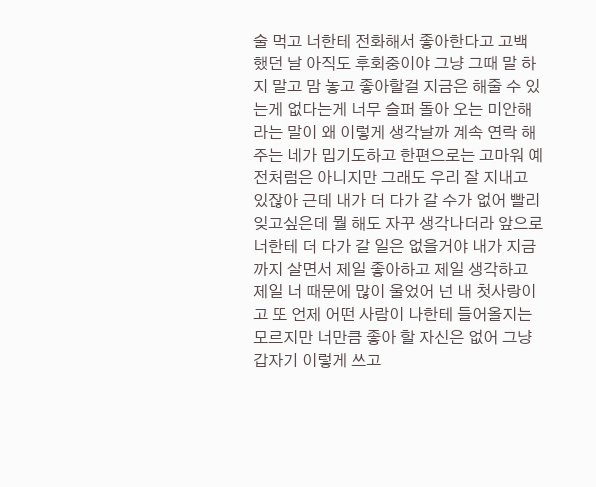술 먹고 너한테 전화해서 좋아한다고 고백 했던 날 아직도 후회중이야 그냥 그때 말 하지 말고 맘 놓고 좋아할걸 지금은 해줄 수 있는게 없다는게 너무 슬퍼 돌아 오는 미안해라는 말이 왜 이렇게 생각날까 계속 연락 해 주는 네가 밉기도하고 한편으로는 고마워 예전처럼은 아니지만 그래도 우리 잘 지내고 있잖아 근데 내가 더 다가 갈 수가 없어 빨리 잊고싶은데 뭘 해도 자꾸 생각나더라 앞으로 너한테 더 다가 갈 일은 없을거야 내가 지금까지 살면서 제일 좋아하고 제일 생각하고 제일 너 때문에 많이 울었어 넌 내 첫사랑이고 또 언제 어떤 사람이 나한테 들어올지는 모르지만 너만큼 좋아 할 자신은 없어 그냥 갑자기 이렇게 쓰고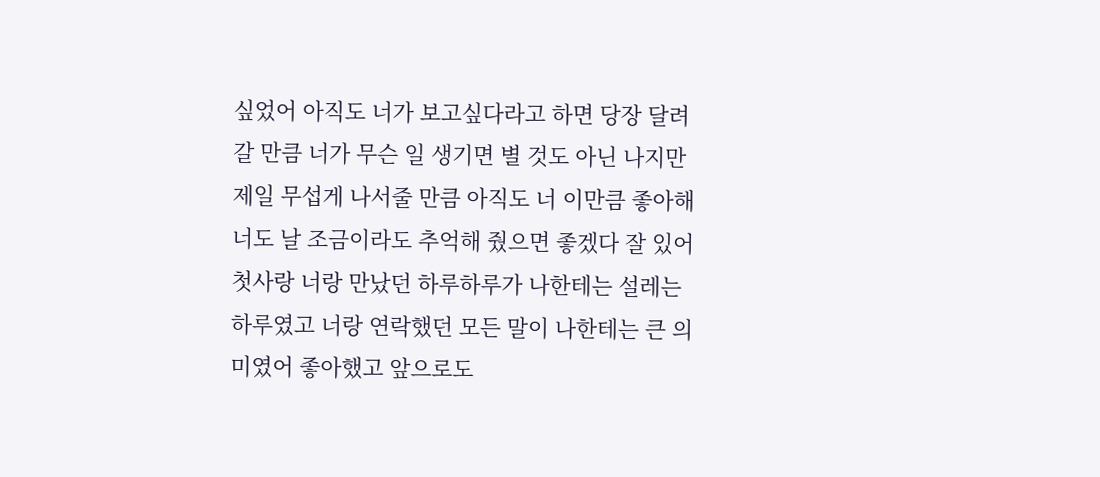싶었어 아직도 너가 보고싶다라고 하면 당장 달려 갈 만큼 너가 무슨 일 생기면 별 것도 아닌 나지만 제일 무섭게 나서줄 만큼 아직도 너 이만큼 좋아해 너도 날 조금이라도 추억해 줬으면 좋겠다 잘 있어 첫사랑 너랑 만났던 하루하루가 나한테는 설레는 하루였고 너랑 연락했던 모든 말이 나한테는 큰 의미였어 좋아했고 앞으로도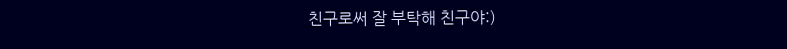친구로써 잘 부탁해 친구야:)